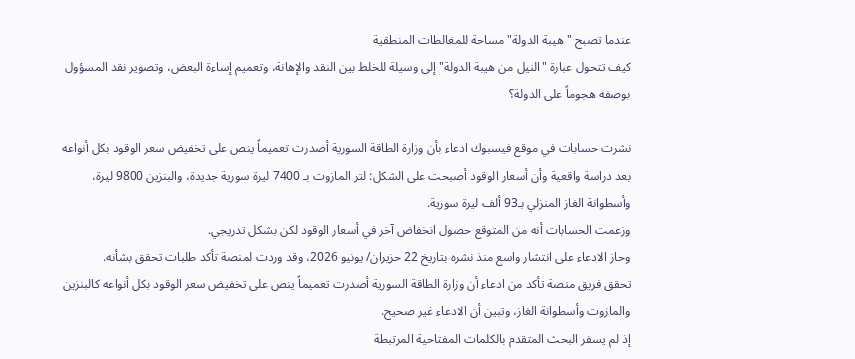عندما تصبح "هيبة الدولة" مساحة للمغالطات المنطقية
كيف تتحول عبارة "النيل من هيبة الدولة" إلى وسيلة للخلط بين النقد والإهانة، وتعميم إساءة البعض، وتصوير نقد المسؤول بوصفه هجوماً على الدولة؟

نشرت حسابات في موقع فيسبوك ادعاء بأن وزارة الطاقة السورية أصدرت تعميماً ينص على تخفيض سعر الوقود بكل أنواعه بعد دراسة واقعية وأن أسعار الوقود أصبحت على الشكل: لتر المازوت بـ 7400 ليرة سورية جديدة، والبنزين 9800 ليرة، وأسطوانة الغاز المنزلي بـ93 ألف ليرة سورية.
وزعمت الحسابات أنه من المتوقع حصول انخفاض آخر في أسعار الوقود لكن بشكل تدريجي.
وحاز الادعاء على انتشار واسع منذ نشره بتاريخ 22 حزيران/ يونيو 2026، وقد وردت لمنصة تأكد طلبات تحقق بشأنه.
تحقق فريق منصة تأكد من ادعاء أن وزارة الطاقة السورية أصدرت تعميماً ينص على تخفيض سعر الوقود بكل أنواعه كالبنزين والمازوت وأسطوانة الغاز، وتبين أن الادعاء غير صحيح.
إذ لم يسفر البحث المتقدم بالكلمات المفتاحية المرتبطة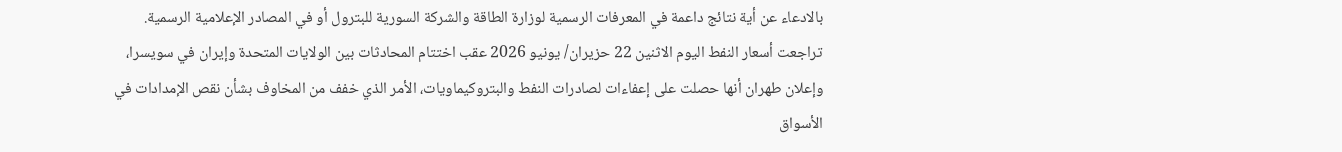بالادعاء عن أية نتائج داعمة في المعرفات الرسمية لوزارة الطاقة والشركة السورية للبترول أو في المصادر الإعلامية الرسمية.
تراجعت أسعار النفط اليوم الاثنين 22 حزيران/ يونيو 2026 عقب اختتام المحادثات بين الولايات المتحدة وإيران في سويسرا، وإعلان طهران أنها حصلت على إعفاءات لصادرات النفط والبتروكيماويات، الأمر الذي خفف من المخاوف بشأن نقص الإمدادات في الأسواق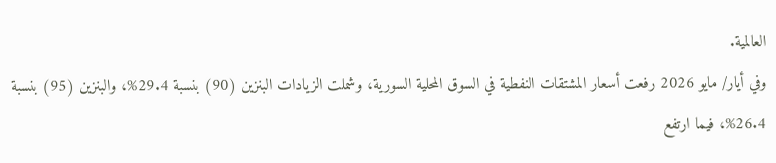العالمية.
وفي أيار/ مايو 2026 رفعت أسعار المشتقات النفطية في السوق المحلية السورية، وشملت الزيادات البنزين (90) بنسبة 29.4%، والبنزين (95) بنسبة 26.4%، فيما ارتفع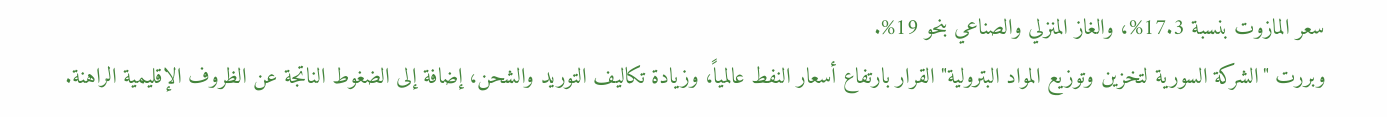سعر المازوت بنسبة 17.3%، والغاز المنزلي والصناعي بنحو 19%.
وبررت "الشركة السورية لتخزين وتوزيع المواد البترولية" القرار بارتفاع أسعار النفط عالمياً، وزيادة تكاليف التوريد والشحن، إضافة إلى الضغوط الناتجة عن الظروف الإقليمية الراهنة.